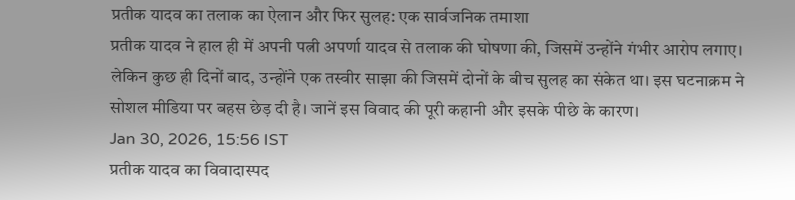प्रतीक यादव का तलाक का ऐलान और फिर सुलह: एक सार्वजनिक तमाशा
प्रतीक यादव ने हाल ही में अपनी पत्नी अपर्णा यादव से तलाक की घोषणा की, जिसमें उन्होंने गंभीर आरोप लगाए। लेकिन कुछ ही दिनों बाद, उन्होंने एक तस्वीर साझा की जिसमें दोनों के बीच सुलह का संकेत था। इस घटनाक्रम ने सोशल मीडिया पर बहस छेड़ दी है। जानें इस विवाद की पूरी कहानी और इसके पीछे के कारण।
Jan 30, 2026, 15:56 IST
प्रतीक यादव का विवादास्पद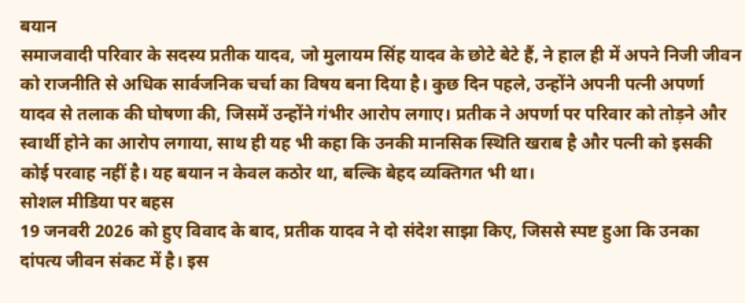बयान
समाजवादी परिवार के सदस्य प्रतीक यादव, जो मुलायम सिंह यादव के छोटे बेटे हैं, ने हाल ही में अपने निजी जीवन को राजनीति से अधिक सार्वजनिक चर्चा का विषय बना दिया है। कुछ दिन पहले, उन्होंने अपनी पत्नी अपर्णा यादव से तलाक की घोषणा की, जिसमें उन्होंने गंभीर आरोप लगाए। प्रतीक ने अपर्णा पर परिवार को तोड़ने और स्वार्थी होने का आरोप लगाया, साथ ही यह भी कहा कि उनकी मानसिक स्थिति खराब है और पत्नी को इसकी कोई परवाह नहीं है। यह बयान न केवल कठोर था, बल्कि बेहद व्यक्तिगत भी था।
सोशल मीडिया पर बहस
19 जनवरी 2026 को हुए विवाद के बाद, प्रतीक यादव ने दो संदेश साझा किए, जिससे स्पष्ट हुआ कि उनका दांपत्य जीवन संकट में है। इस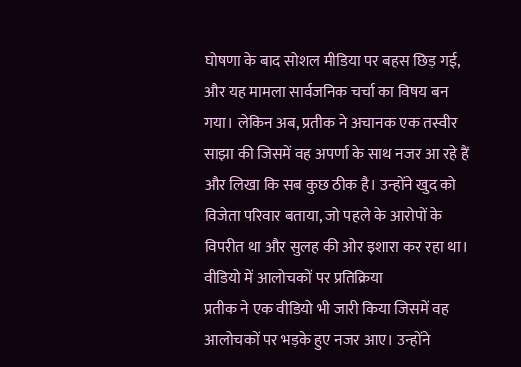घोषणा के बाद सोशल मीडिया पर बहस छिड़ गई, और यह मामला सार्वजनिक चर्चा का विषय बन गया। लेकिन अब, प्रतीक ने अचानक एक तस्वीर साझा की जिसमें वह अपर्णा के साथ नजर आ रहे हैं और लिखा कि सब कुछ ठीक है। उन्होंने खुद को विजेता परिवार बताया, जो पहले के आरोपों के विपरीत था और सुलह की ओर इशारा कर रहा था।
वीडियो में आलोचकों पर प्रतिक्रिया
प्रतीक ने एक वीडियो भी जारी किया जिसमें वह आलोचकों पर भड़के हुए नजर आए। उन्होंने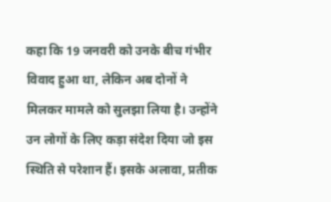कहा कि 19 जनवरी को उनके बीच गंभीर विवाद हुआ था, लेकिन अब दोनों ने मिलकर मामले को सुलझा लिया है। उन्होंने उन लोगों के लिए कड़ा संदेश दिया जो इस स्थिति से परेशान हैं। इसके अलावा, प्रतीक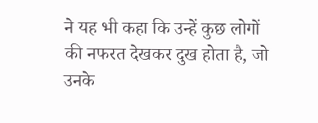ने यह भी कहा कि उन्हें कुछ लोगों की नफरत देखकर दुख होता है, जो उनके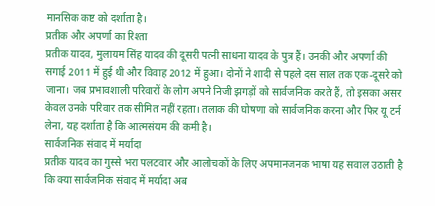मानसिक कष्ट को दर्शाता है।
प्रतीक और अपर्णा का रिश्ता
प्रतीक यादव, मुलायम सिंह यादव की दूसरी पत्नी साधना यादव के पुत्र हैं। उनकी और अपर्णा की सगाई 2011 में हुई थी और विवाह 2012 में हुआ। दोनों ने शादी से पहले दस साल तक एक-दूसरे को जाना। जब प्रभावशाली परिवारों के लोग अपने निजी झगड़ों को सार्वजनिक करते हैं, तो इसका असर केवल उनके परिवार तक सीमित नहीं रहता। तलाक की घोषणा को सार्वजनिक करना और फिर यू टर्न लेना, यह दर्शाता है कि आत्मसंयम की कमी है।
सार्वजनिक संवाद में मर्यादा
प्रतीक यादव का गुस्से भरा पलटवार और आलोचकों के लिए अपमानजनक भाषा यह सवाल उठाती है कि क्या सार्वजनिक संवाद में मर्यादा अब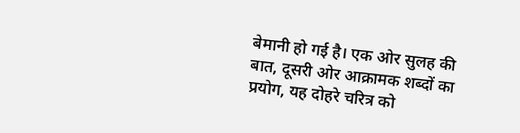बेमानी हो गई है। एक ओर सुलह की बात, दूसरी ओर आक्रामक शब्दों का प्रयोग, यह दोहरे चरित्र को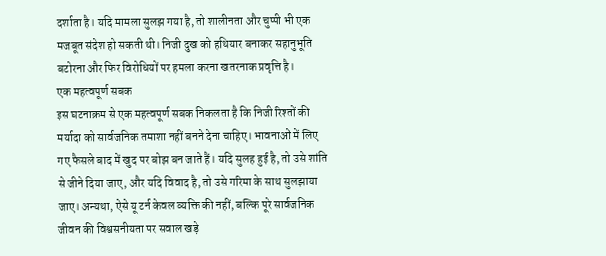दर्शाता है। यदि मामला सुलझ गया है, तो शालीनता और चुप्पी भी एक मजबूत संदेश हो सकती थी। निजी दुख को हथियार बनाकर सहानुभूति बटोरना और फिर विरोधियों पर हमला करना खतरनाक प्रवृत्ति है।
एक महत्वपूर्ण सबक
इस घटनाक्रम से एक महत्वपूर्ण सबक निकलता है कि निजी रिश्तों की मर्यादा को सार्वजनिक तमाशा नहीं बनने देना चाहिए। भावनाओं में लिए गए फैसले बाद में खुद पर बोझ बन जाते हैं। यदि सुलह हुई है, तो उसे शांति से जीने दिया जाए, और यदि विवाद है, तो उसे गरिमा के साथ सुलझाया जाए। अन्यथा, ऐसे यू टर्न केवल व्यक्ति की नहीं, बल्कि पूरे सार्वजनिक जीवन की विश्वसनीयता पर सवाल खड़े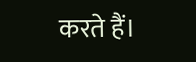करते हैं।